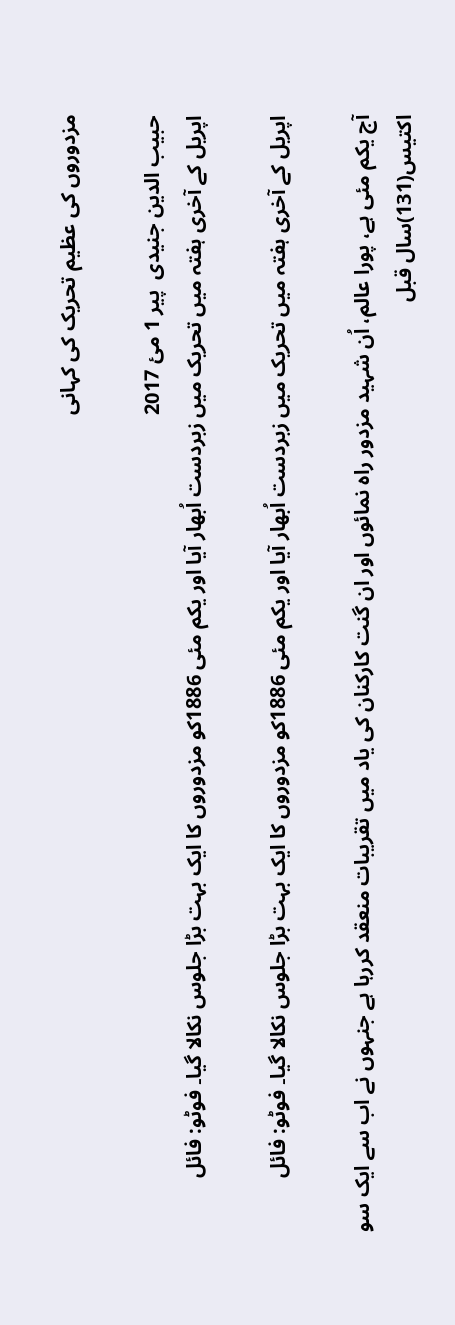مزدوروں کی عظیم تحریک کی کہانی

حبیب الدین جنیدی  پير 1 مئ 2017
اپریل کے آخری ہفتہ میں تحریک میں زبردست اُبھار آیا اور یکم مئی 1886کو مزدوروں کا ایک بہت بڑا جلوس نکالا گیا۔ فوٹو: فائل

اپریل کے آخری ہفتہ میں تحریک میں زبردست اُبھار آیا اور یکم مئی 1886کو مزدوروں کا ایک بہت بڑا جلوس نکالا گیا۔ فوٹو: فائل

آج یکم مئی ہے، پورا عالم، اُن شہید مزدور راہ نمائوں اور ان گنت کارکنان کی یاد میں تقریبات منعقد کررہا ہے جنہوں نے اب سے ایک سو اکتیس(131)سال قبل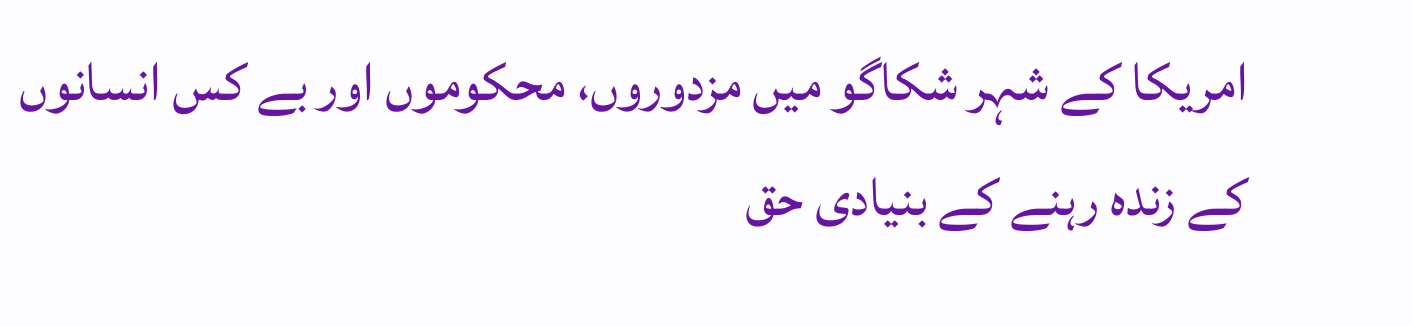امریکا کے شہر شکاگو میں مزدوروں، محکوموں اور بے کس انسانوں کے زندہ رہنے کے بنیادی حق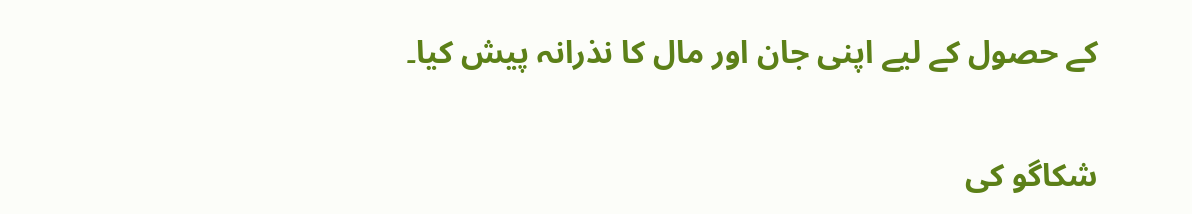کے حصول کے لیے اپنی جان اور مال کا نذرانہ پیش کیا۔

شکاگو کی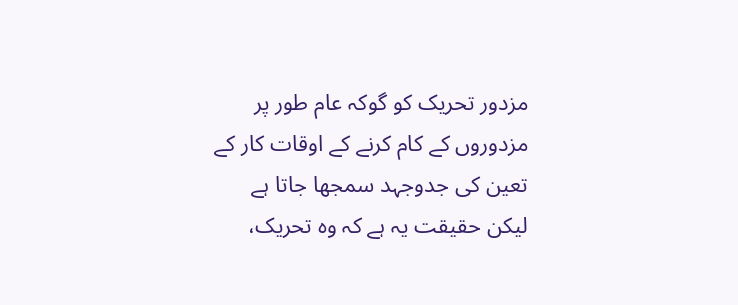مزدور تحریک کو گوکہ عام طور پر مزدوروں کے کام کرنے کے اوقات کار کے تعین کی جدوجہد سمجھا جاتا ہے لیکن حقیقت یہ ہے کہ وہ تحریک،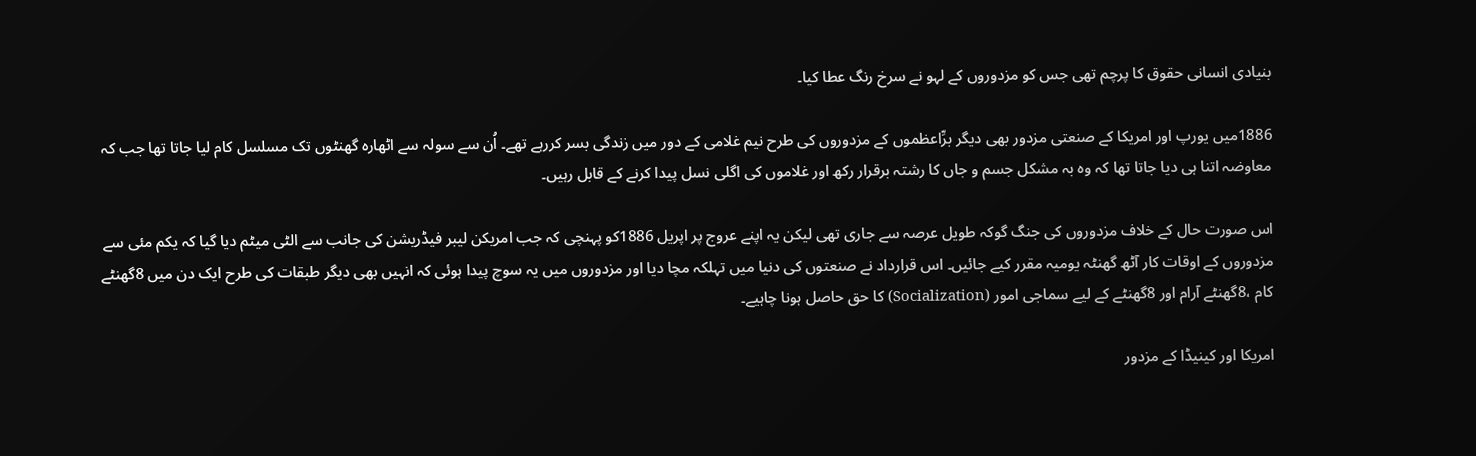بنیادی انسانی حقوق کا پرچم تھی جس کو مزدوروں کے لہو نے سرخ رنگ عطا کیا۔

1886میں یورپ اور امریکا کے صنعتی مزدور بھی دیگر برِّاعظموں کے مزدوروں کی طرح نیم غلامی کے دور میں زندگی بسر کررہے تھے۔ اُن سے سولہ سے اٹھارہ گھنٹوں تک مسلسل کام لیا جاتا تھا جب کہ معاوضہ اتنا ہی دیا جاتا تھا کہ وہ بہ مشکل جسم و جاں کا رشتہ برقرار رکھ اور غلاموں کی اگلی نسل پیدا کرنے کے قابل رہیں۔

اس صورت حال کے خلاف مزدوروں کی جنگ گوکہ طویل عرصہ سے جاری تھی لیکن یہ اپنے عروج پر اپریل 1886کو پہنچی کہ جب امریکن لیبر فیڈریشن کی جانب سے الٹی میٹم دیا گیا کہ یکم مئی سے مزدوروں کے اوقات کار آٹھ گھنٹہ یومیہ مقرر کیے جائیں۔ اس قرارداد نے صنعتوں کی دنیا میں تہلکہ مچا دیا اور مزدوروں میں یہ سوچ پیدا ہوئی کہ انہیں بھی دیگر طبقات کی طرح ایک دن میں 8گھنٹے کام ،8گھنٹے آرام اور 8گھنٹے کے لیے سماجی امور (Socialization) کا حق حاصل ہونا چاہیے۔

امریکا اور کینیڈا کے مزدور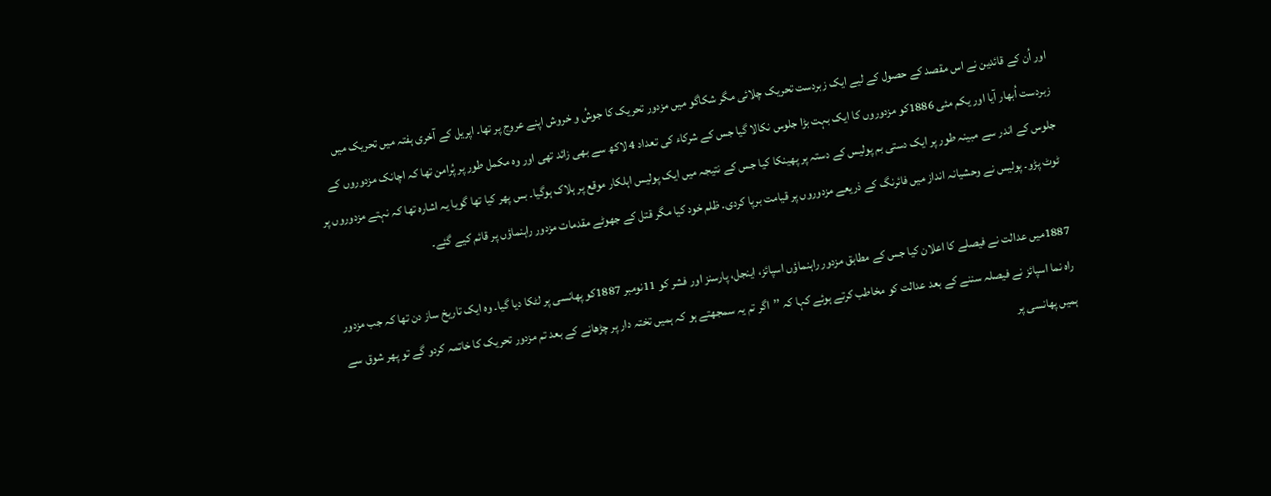اور اُن کے قائدین نے اس مقصد کے حصول کے لیے ایک زبردست تحریک چلائی مگر شکاگو میں مزدور تحریک کا جوشُ و خروش اپنے عروج پر تھا۔ اپریل کے آخری ہفتہ میں تحریک میں زبردست اُبھار آیا اور یکم مئی 1886کو مزدوروں کا ایک بہت بڑا جلوس نکالا گیا جس کے شرکاء کی تعداد 4 لاکھ سے بھی زائد تھی اور وہ مکمل طور پر پُرامن تھا کہ اچانک مزدوروں کے جلوس کے اندر سے مبینہ طور پر ایک دستی بم پولیس کے دستہ پر پھینکا کیا جس کے نتیجہ میں ایک پولیس اہلکار موقع پر ہلاک ہوگیا۔ بس پھر کیا تھا گویا یہ اشارہ تھا کہ نہتے مزدوروں پر ٹوٹ پڑو۔ پولیس نے وحشیانہ انداز میں فائرنگ کے ذریعے مزدوروں پر قیامت برپا کردی۔ ظلم خود کیا مگر قتل کے جھوٹے مقدمات مزدور راہنماؤں پر قائم کیے گئے۔

1887میں عدالت نے فیصلے کا اعلان کیا جس کے مطابق مزدور راہنماؤں اسپائز، اینجل، پارسنز اور فشر کو 11نومبر 1887کو پھانسی پر لٹکا دیا گیا۔ وہ ایک تاریخ ساز دن تھا کہ جب مزدور راہ نما اسپائز نے فیصلہ سننے کے بعد عدالت کو مخاطب کرتے ہوئے کہا کہ ’’اگر تم یہ سمجھتے ہو کہ ہمیں تختہ دار پر چڑھانے کے بعد تم مزدور تحریک کا خاتمہ کردو گے تو پھر شوق سے ہمیں پھانسی پر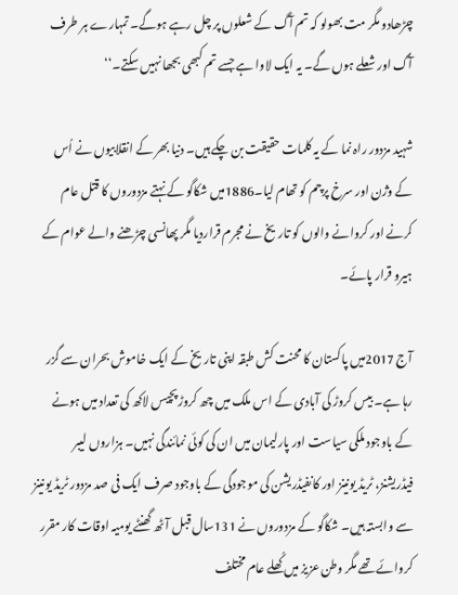چڑھادو مگر مت بھولو کہ تم آگ کے شعلوں پر چل رہے ہوگے۔ تمہارے ہر طرف آگ اور شعلے ہوں گے۔ یہ ایک لاوا ہے جسے تم کبھی بجھا نہیں سکتے۔‘‘

شہید مزدور راہ نما کے یہ کلمات حقیقت بن چکے ہیں۔ دنیا بھر کے انقلابیوں نے اُس کے وژن اور سرخ پرچم کو تھام لیا۔1886میں شکاگو کے نہتے مزدوروں کا قتل عام کرنے اور کروانے والوں کو تاریخ نے مجرم قراردیا مگر پھانسی چڑھنے والے عوام کے ہیرو قرار پائے۔

آج 2017میں پاکستان کا محنت کش طبقہ اپنی تاریخ کے ایک خاموش بحران سے گزر رہا ہے۔ بیس کروڑ کی آبادی کے اس ملک میں چھ کروڑ پچیس لاکھ کی تعداد میں ہونے کے باوجود ملکی سیاست اور پارلیمان میں ان کی کوئی نمائندگی نہیں۔ ہزاروں لیبر فیڈریشنز، ٹریڈ یونینز اور کانفیڈریشن کی موجودگی کے باوجود صرف ایک فی صد مزدور ٹریڈ یونینز سے وابستہ ہیں۔ شکاگو کے مزدوروں نے 131سال قبل آٹھ گھنٹے یومیہ اوقات کار مقرر کروائے تھے مگر وطن عزیز میں کُھلے عام مختلف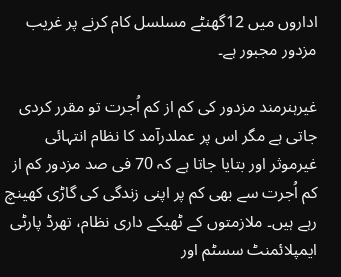اداروں میں 12گھنٹے مسلسل کام کرنے پر غریب مزدور مجبور ہے۔

غیرہنرمند مزدور کی کم از کم اُجرت تو مقرر کردی جاتی ہے مگر اس پر عملدرآمد کا نظام انتہائی غیرموثر اور بتایا جاتا ہے کہ 70 فی صد مزدور کم از کم اُجرت سے بھی کم پر اپنی زندگی کی گاڑی کھینچ رہے ہیں۔ ملازمتوں کے ٹھیکے داری نظام، تھرڈ پارٹی ایمپلائمنٹ سسٹم اور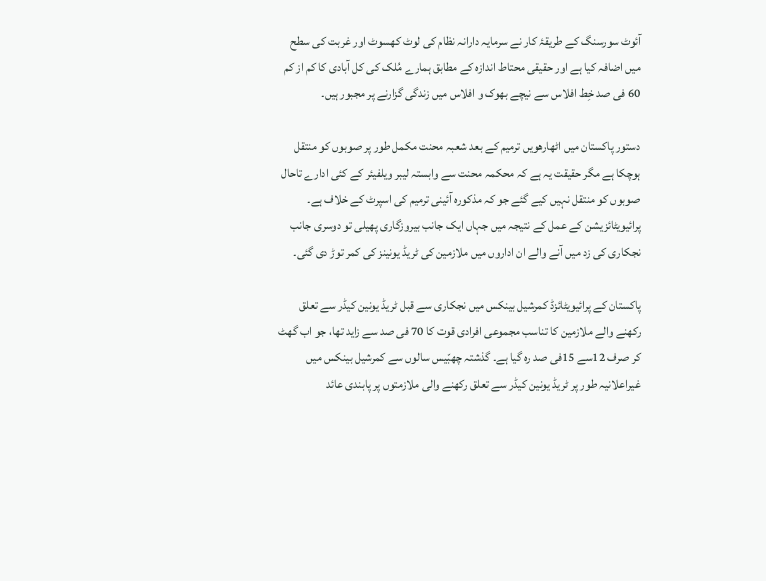آئوٹ سورسنگ کے طریقۂ کار نے سرمایہ دارانہ نظام کی لوٹ کھسوٹ اور غربت کی سطح میں اضافہ کیا ہے اور حقیقی محتاط اندازہ کے مطابق ہمارے مُلک کی کل آبادی کا کم از کم 60 فی صد خِط افلاس سے نیچے بھوک و افلاس میں زندگی گزارنے پر مجبور ہیں۔

دستور پاکستان میں اٹھارھویں ترمیم کے بعد شعبہ محنت مکمل طور پر صوبوں کو منتقل ہوچکا ہے مگر حقیقت یہ ہے کہ محکمہ محنت سے وابستہ لیبر ویلفیئر کے کئی ادارے تاحال صوبوں کو منتقل نہیں کیے گئے جو کہ مذکورہ آئینی ترمیم کی اسپرٹ کے خلاف ہے۔ پرائیویٹائزیشن کے عمل کے نتیجہ میں جہاں ایک جانب بیروزگاری پھیلی تو دوسری جانب نجکاری کی زد میں آنے والے ان اداروں میں ملازمین کی ٹریڈ یونینز کی کمر توڑ دی گئی۔

پاکستان کے پرائیویٹائزڈ کمرشیل بینکس میں نجکاری سے قبل ٹریڈ یونین کیڈر سے تعلق رکھنے والے ملازمین کا تناسب مجموعی افرادی قوت کا 70 فی صد سے زاید تھا، جو اب گھٹ کر صرف 12سے 15فی صد رہ گیا ہے۔ گذشتہ چھبّیس سالوں سے کمرشیل بینکس میں غیراعلانیہ طور پر ٹریڈ یونین کیڈر سے تعلق رکھنے والی ملازمتوں پر پابندی عائد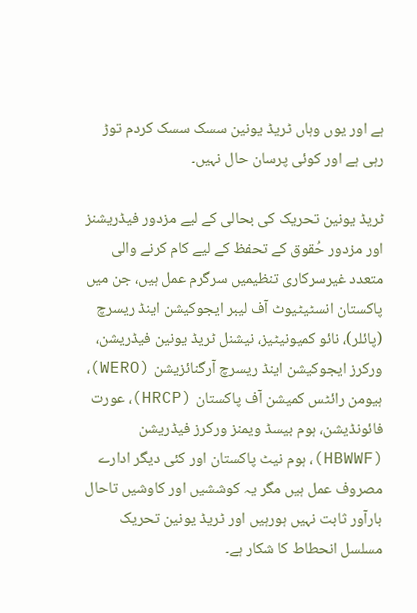ہے اور یوں وہاں ٹریڈ یونین سسک سسک کردم توڑ رہی ہے اور کوئی پرسان حال نہیں۔

ٹریڈ یونین تحریک کی بحالی کے لیے مزدور فیڈریشنز اور مزدور حُقوق کے تحفظ کے لیے کام کرنے والی متعدد غیرسرکاری تنظیمیں سرگرم عمل ہیں، جن میں پاکستان انسٹیٹیوٹ آف لیبر ایجوکیشن اینڈ ریسرچ (پائلر)، نائو کمیونیٹیز، نیشنل ٹریڈ یونین فیڈریشن، ورکرز ایجوکیشن اینڈ ریسرچ آرگنائزیشن (WERO)، ہیومن رائٹس کمیشن آف پاکستان (HRCP)، عورت فائونڈیشن، ہوم بیسڈ ویمنز ورکرز فیڈریشن (HBWWF)، ہوم نیٹ پاکستان اور کئی دیگر ادارے مصروف عمل ہیں مگر یہ کوششیں اور کاوشیں تاحال بارآور ثابت نہیں ہورہیں اور ٹریڈ یونین تحریک مسلسل انحطاط کا شکار ہے۔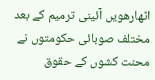اٹھارھویں آئینی ترمیم کے بعد مختلف صوبائی حکومتوں نے محنت کشوں کے حقوق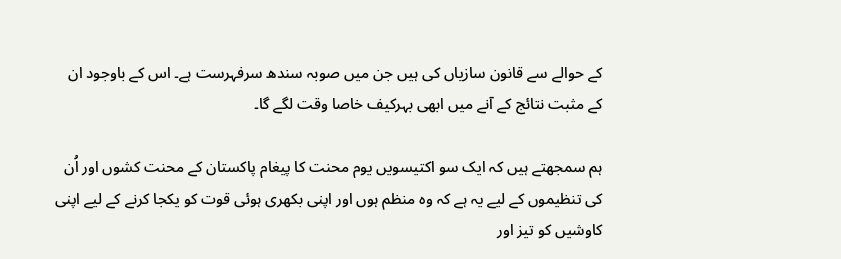کے حوالے سے قانون سازیاں کی ہیں جن میں صوبہ سندھ سرفہرست ہے۔ اس کے باوجود ان کے مثبت نتائج کے آنے میں ابھی بہرکیف خاصا وقت لگے گا۔

ہم سمجھتے ہیں کہ ایک سو اکتیسویں یوم محنت کا پیغام پاکستان کے محنت کشوں اور اُن کی تنظیموں کے لیے یہ ہے کہ وہ منظم ہوں اور اپنی بکھری ہوئی قوت کو یکجا کرنے کے لیے اپنی کاوشیں کو تیز اور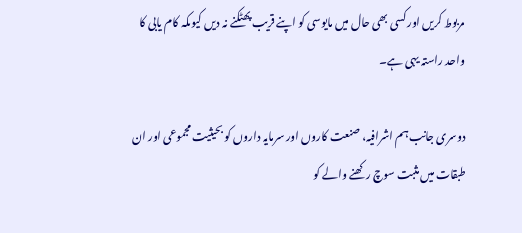مربوط کریں اور کسی بھی حال میں مایوسی کو اپنے قریب پھٹکنے نہ دیں کیوںکہ کام یابی کا واحد راستہ یہی ہے۔

دوسری جانب ہم اشرافیہ، صنعت کاروں اور سرمایہ داروں کو بحیثیت مجموعی اور ان طبقات میں مثبت سوچ رکھنے والے کو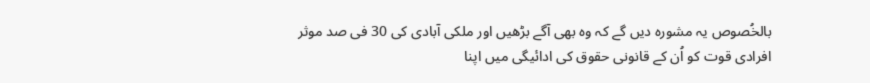بالخُصوص یہ مشورہ دیں گے کہ وہ بھی آگے بڑھیں اور ملکی آبادی کی 30 فی صد موثر افرادی قوت کو اُن کے قانونی حقوق کی ادائیگی میں اپنا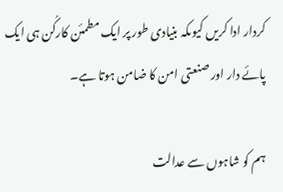کردار ادا کریں کیوںکہ بنیادی طور پر ایک مطمئن کارکُن ہی ایک پائے دار اور صنعتی امن کا ضامن ہوتا ہے۔

ہم کو شاہوں سے عدالت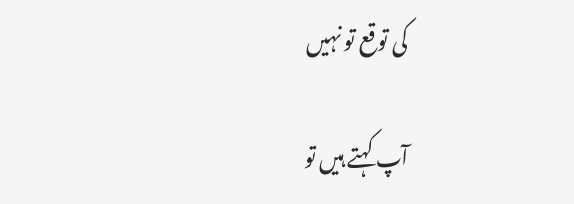کی توقع تو نہیں

آپ کہتے ہیں تو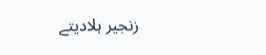زنجیر ہلادیتے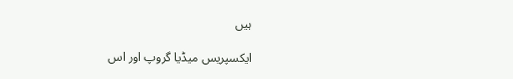ہیں

ایکسپریس میڈیا گروپ اور اس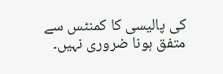کی پالیسی کا کمنٹس سے متفق ہونا ضروری نہیں۔